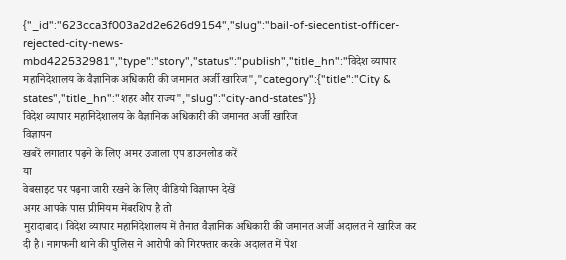{"_id":"623cca3f003a2d2e626d9154","slug":"bail-of-siecentist-officer-rejected-city-news-mbd422532981","type":"story","status":"publish","title_hn":"विदेश व्यापार महानिदेशालय के वैज्ञानिक अधिकारी की जमानत अर्जी खारिज","category":{"title":"City & states","title_hn":"शहर और राज्य","slug":"city-and-states"}}
विदेश व्यापार महानिदेशालय के वैज्ञानिक अधिकारी की जमानत अर्जी खारिज
विज्ञापन
खबरें लगातार पढ़ने के लिए अमर उजाला एप डाउनलोड करें
या
वेबसाइट पर पढ़ना जारी रखने के लिए वीडियो विज्ञापन देखें
अगर आपके पास प्रीमियम मेंबरशिप है तो
मुरादाबाद। विदेश व्यापार महानिदेशालय में तैनात वैज्ञानिक अधिकारी की जमानत अर्जी अदालत ने खारिज कर दी है। नागफनी थाने की पुलिस ने आरोपी को गिरफ्तार करके अदालत में पेश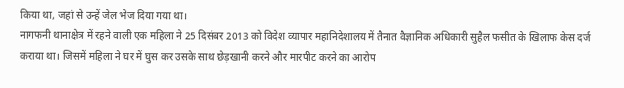किया था, जहां से उन्हें जेल भेज दिया गया था।
नागफनी थानाक्षेत्र में रहने वाली एक महिला ने 25 दिसंबर 2013 को विदेश व्यापार महानिदेशालय में तैनात वैज्ञानिक अधिकारी सुहैल फसीत के खिलाफ केस दर्ज कराया था। जिसमें महिला ने घर में घुस कर उसके साथ छेड़खानी करने और मारपीट करने का आरोप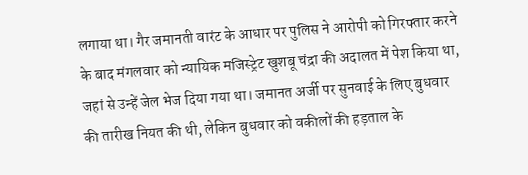लगाया था। गैर जमानती वारंट के आधार पर पुलिस ने आरोपी को गिरफ्तार करने के बाद मंगलवार को न्यायिक मजिस्ट्रेट खुशबू चंद्रा की अदालत में पेश किया था, जहां से उन्हें जेल भेज दिया गया था। जमानत अर्जी पर सुनवाई के लिए बुधवार की तारीख नियत की थी, लेकिन बुधवार को वकीलों की हड़ताल के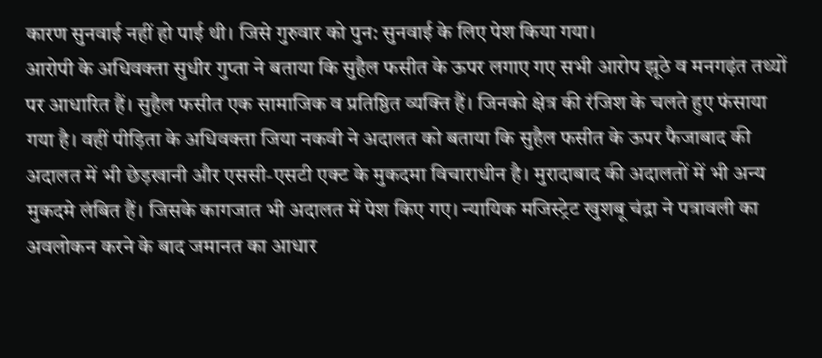कारण सुनवाई नहीं हो पाई थी। जिसे गुरुवार को पुन: सुनवाई के लिए पेश किया गया।
आरोपी के अधिवक्ता सुधीर गुप्ता ने बताया कि सुहैल फसीत के ऊपर लगाए गए सभी आरोप झूठे व मनगढ़ंत तथ्यों पर आधारित हैं। सुहैल फसीत एक सामाजिक व प्रतिष्ठित व्यक्ति हैं। जिनको क्षेत्र की रंजिश के चलते हुए फंसाया गया है। वहीं पीड़िता के अधिवक्ता जिया नकवी ने अदालत को बताया कि सुहैल फसीत के ऊपर फैजाबाद की अदालत में भी छेड़खानी और एससी-एसटी एक्ट के मुकदमा विचाराधीन है। मुरादाबाद की अदालतों में भी अन्य मुकदमे लंबित हैं। जिसके कागजात भी अदालत में पेश किए गए। न्यायिक मजिस्ट्रेट खुशबू चंद्रा ने पत्रावली का अवलोकन करने के बाद जमानत का आधार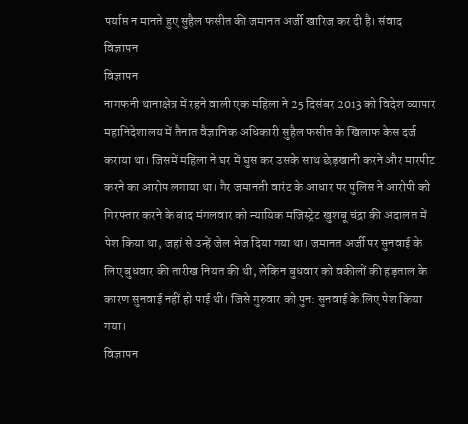पर्याप्त न मानते हुए सुहैल फसीत की जमानत अर्जी खारिज कर दी है। संवाद
विज्ञापन
विज्ञापन
नागफनी थानाक्षेत्र में रहने वाली एक महिला ने 25 दिसंबर 2013 को विदेश व्यापार महानिदेशालय में तैनात वैज्ञानिक अधिकारी सुहैल फसीत के खिलाफ केस दर्ज कराया था। जिसमें महिला ने घर में घुस कर उसके साथ छेड़खानी करने और मारपीट करने का आरोप लगाया था। गैर जमानती वारंट के आधार पर पुलिस ने आरोपी को गिरफ्तार करने के बाद मंगलवार को न्यायिक मजिस्ट्रेट खुशबू चंद्रा की अदालत में पेश किया था, जहां से उन्हें जेल भेज दिया गया था। जमानत अर्जी पर सुनवाई के लिए बुधवार की तारीख नियत की थी, लेकिन बुधवार को वकीलों की हड़ताल के कारण सुनवाई नहीं हो पाई थी। जिसे गुरुवार को पुन: सुनवाई के लिए पेश किया गया।
विज्ञापन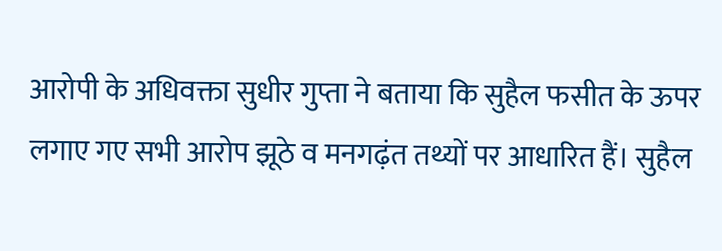आरोपी के अधिवक्ता सुधीर गुप्ता ने बताया कि सुहैल फसीत के ऊपर लगाए गए सभी आरोप झूठे व मनगढ़ंत तथ्यों पर आधारित हैं। सुहैल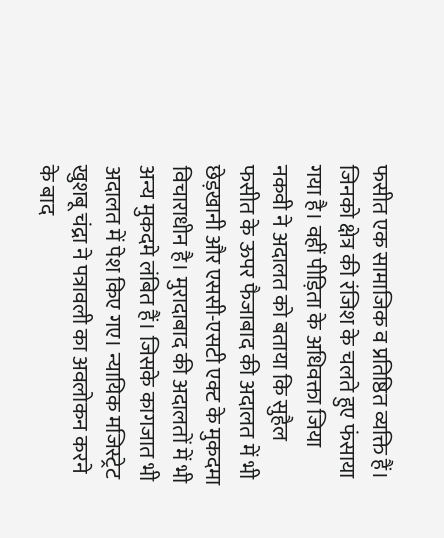फसीत एक सामाजिक व प्रतिष्ठित व्यक्ति हैं। जिनको क्षेत्र की रंजिश के चलते हुए फंसाया गया है। वहीं पीड़िता के अधिवक्ता जिया नकवी ने अदालत को बताया कि सुहैल फसीत के ऊपर फैजाबाद की अदालत में भी छेड़खानी और एससी-एसटी एक्ट के मुकदमा विचाराधीन है। मुरादाबाद की अदालतों में भी अन्य मुकदमे लंबित हैं। जिसके कागजात भी अदालत में पेश किए गए। न्यायिक मजिस्ट्रेट खुशबू चंद्रा ने पत्रावली का अवलोकन करने के बाद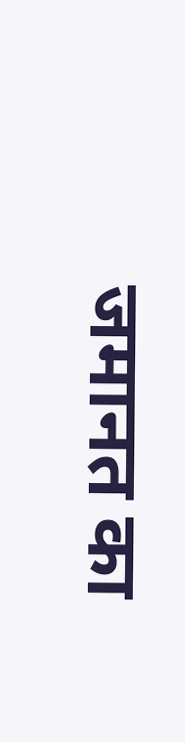जमानत का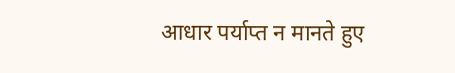आधार पर्याप्त न मानते हुए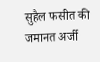सुहैल फसीत की जमानत अर्जी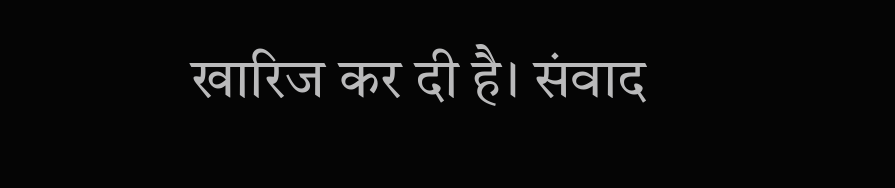खारिज कर दी है। संवाद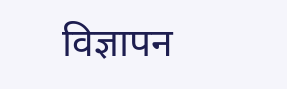विज्ञापन